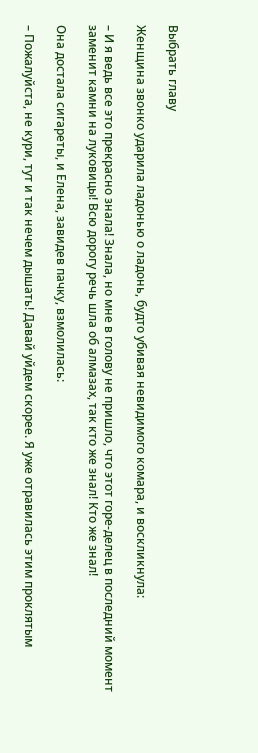Выбрать главу

Женщина звонко ударила ладонью о ладонь, будто убивая невидимого комара, и воскликнула:

– И я ведь все это прекрасно знала! Знала, но мне в голову не пришло, что этот горе-делец в последний момент заменит камни на луковицы! Всю дорогу речь шла об алмазах, так кто же знал! Кто же знал!

Она достала сигареты, и Елена, завидев пачку, взмолилась:

– Пожалуйста, не кури, тут и так нечем дышать! Давай уйдем скорее. Я уже отравилась этим проклятым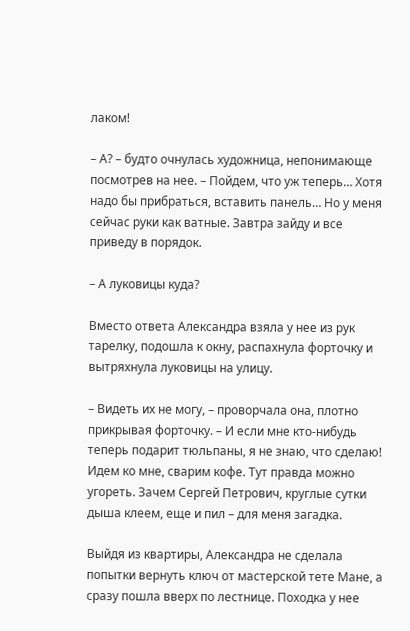лаком!

– А? – будто очнулась художница, непонимающе посмотрев на нее. – Пойдем, что уж теперь… Хотя надо бы прибраться, вставить панель… Но у меня сейчас руки как ватные. Завтра зайду и все приведу в порядок.

– А луковицы куда?

Вместо ответа Александра взяла у нее из рук тарелку, подошла к окну, распахнула форточку и вытряхнула луковицы на улицу.

– Видеть их не могу, – проворчала она, плотно прикрывая форточку. – И если мне кто-нибудь теперь подарит тюльпаны, я не знаю, что сделаю! Идем ко мне, сварим кофе. Тут правда можно угореть. Зачем Сергей Петрович, круглые сутки дыша клеем, еще и пил – для меня загадка.

Выйдя из квартиры, Александра не сделала попытки вернуть ключ от мастерской тете Мане, а сразу пошла вверх по лестнице. Походка у нее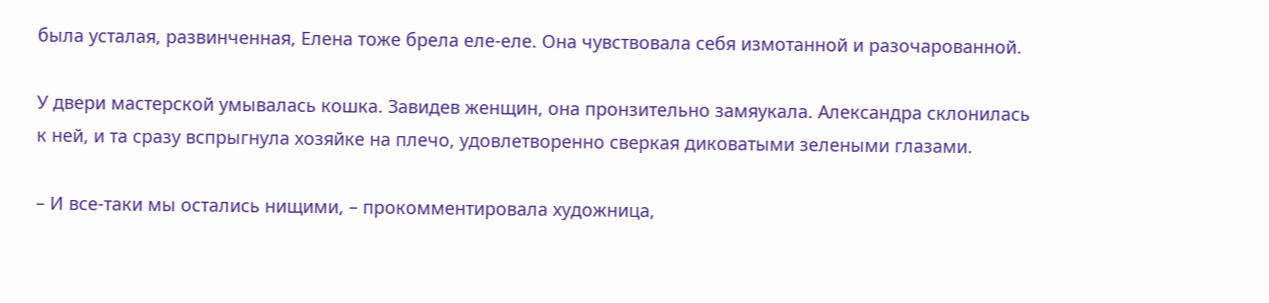была усталая, развинченная, Елена тоже брела еле-еле. Она чувствовала себя измотанной и разочарованной.

У двери мастерской умывалась кошка. Завидев женщин, она пронзительно замяукала. Александра склонилась к ней, и та сразу вспрыгнула хозяйке на плечо, удовлетворенно сверкая диковатыми зелеными глазами.

– И все-таки мы остались нищими, – прокомментировала художница,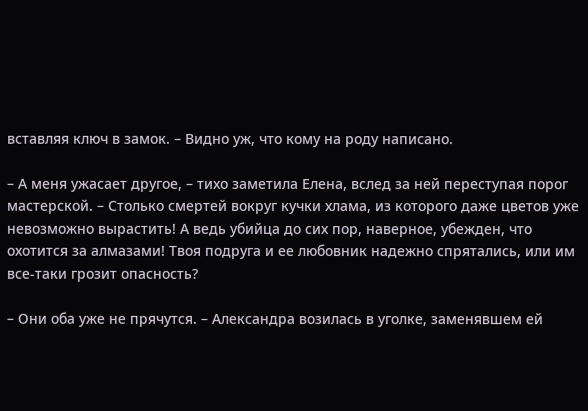вставляя ключ в замок. – Видно уж, что кому на роду написано.

– А меня ужасает другое, – тихо заметила Елена, вслед за ней переступая порог мастерской. – Столько смертей вокруг кучки хлама, из которого даже цветов уже невозможно вырастить! А ведь убийца до сих пор, наверное, убежден, что охотится за алмазами! Твоя подруга и ее любовник надежно спрятались, или им все-таки грозит опасность?

– Они оба уже не прячутся. – Александра возилась в уголке, заменявшем ей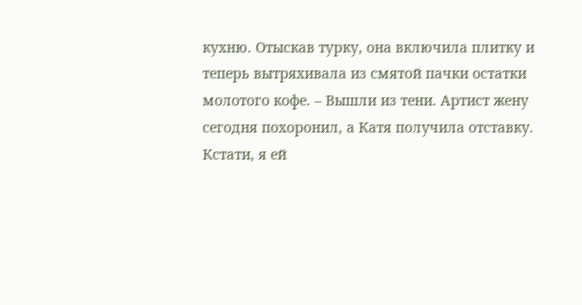кухню. Отыскав турку, она включила плитку и теперь вытряхивала из смятой пачки остатки молотого кофе. – Вышли из тени. Артист жену сегодня похоронил, а Катя получила отставку. Кстати, я ей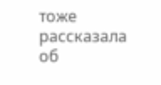тоже рассказала об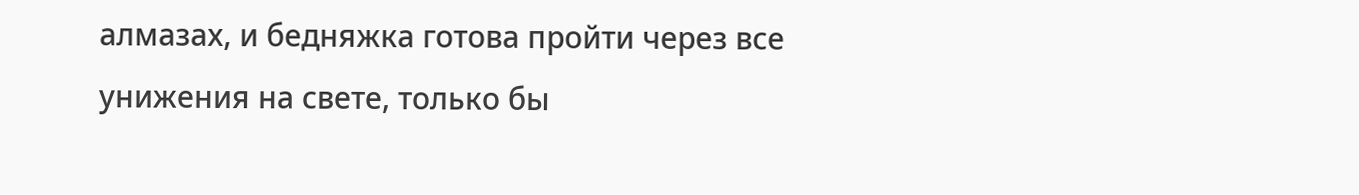алмазах, и бедняжка готова пройти через все унижения на свете, только бы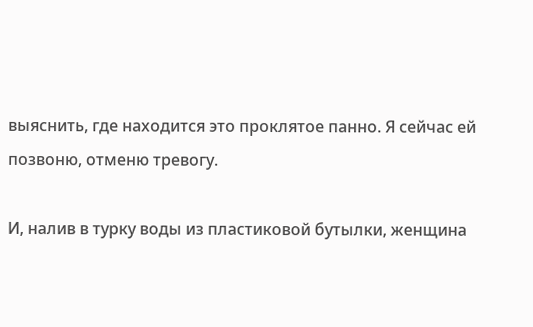выяснить, где находится это проклятое панно. Я сейчас ей позвоню, отменю тревогу.

И, налив в турку воды из пластиковой бутылки, женщина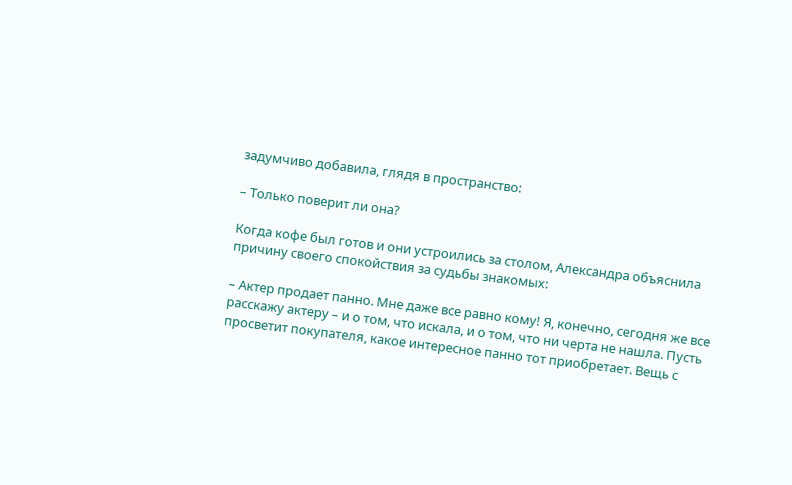задумчиво добавила, глядя в пространство:

– Только поверит ли она?

Когда кофе был готов и они устроились за столом, Александра объяснила причину своего спокойствия за судьбы знакомых:

– Актер продает панно. Мне даже все равно кому! Я, конечно, сегодня же все расскажу актеру – и о том, что искала, и о том, что ни черта не нашла. Пусть просветит покупателя, какое интересное панно тот приобретает. Вещь с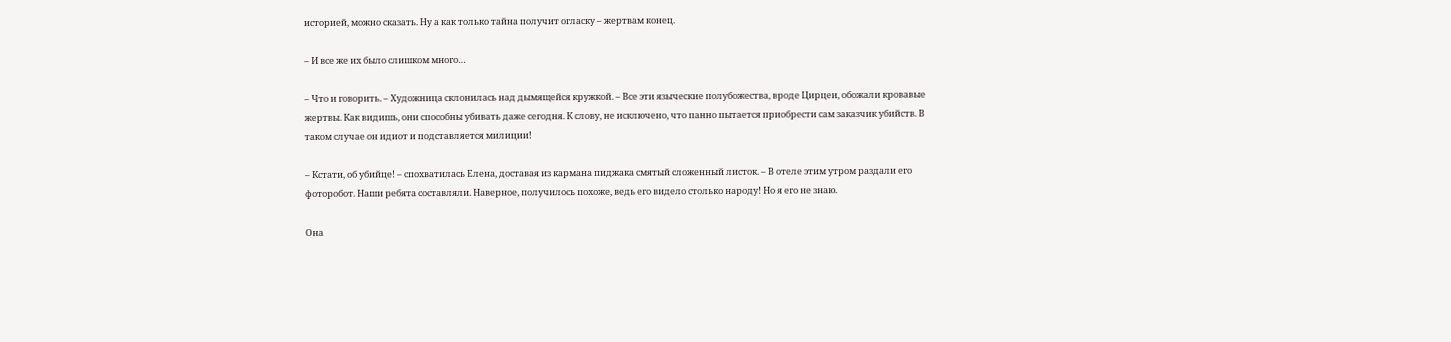историей, можно сказать. Ну а как только тайна получит огласку – жертвам конец.

– И все же их было слишком много…

– Что и говорить. – Художница склонилась над дымящейся кружкой. – Все эти языческие полубожества, вроде Цирцеи, обожали кровавые жертвы. Как видишь, они способны убивать даже сегодня. К слову, не исключено, что панно пытается приобрести сам заказчик убийств. В таком случае он идиот и подставляется милиции!

– Кстати, об убийце! – спохватилась Елена, доставая из кармана пиджака смятый сложенный листок. – В отеле этим утром раздали его фоторобот. Наши ребята составляли. Наверное, получилось похоже, ведь его видело столько народу! Но я его не знаю.

Она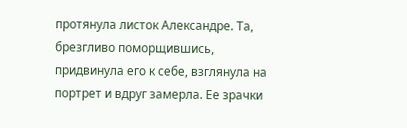протянула листок Александре. Та, брезгливо поморщившись, придвинула его к себе, взглянула на портрет и вдруг замерла. Ее зрачки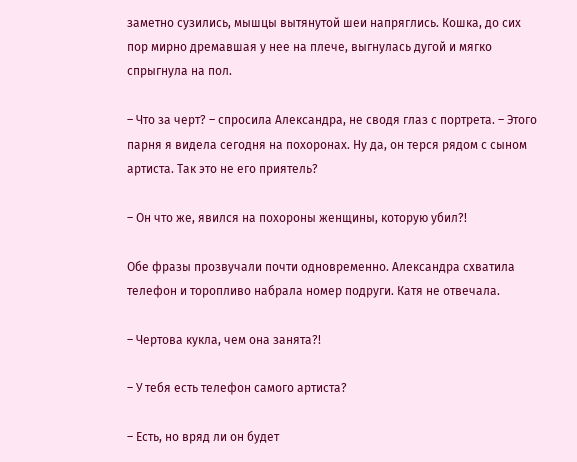заметно сузились, мышцы вытянутой шеи напряглись. Кошка, до сих пор мирно дремавшая у нее на плече, выгнулась дугой и мягко спрыгнула на пол.

– Что за черт? – спросила Александра, не сводя глаз с портрета. – Этого парня я видела сегодня на похоронах. Ну да, он терся рядом с сыном артиста. Так это не его приятель?

– Он что же, явился на похороны женщины, которую убил?!

Обе фразы прозвучали почти одновременно. Александра схватила телефон и торопливо набрала номер подруги. Катя не отвечала.

– Чертова кукла, чем она занята?!

– У тебя есть телефон самого артиста?

– Есть, но вряд ли он будет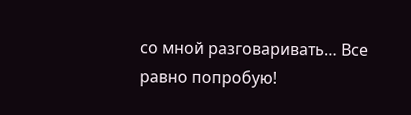со мной разговаривать… Все равно попробую!